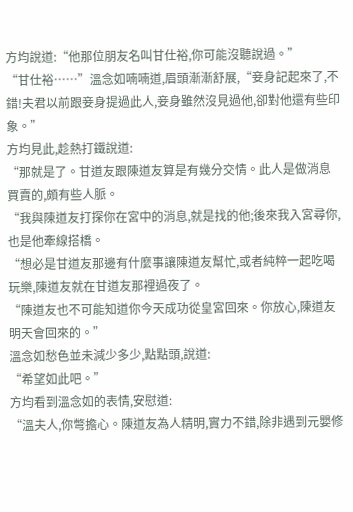方均說道:“他那位朋友名叫甘仕裕,你可能沒聽說過。”
“甘仕裕……”溫念如喃喃道,眉頭漸漸舒展,“妾身記起來了,不錯!夫君以前跟妾身提過此人,妾身雖然沒見過他,卻對他還有些印象。”
方均見此,趁熱打鐵說道:
“那就是了。甘道友跟陳道友算是有幾分交情。此人是做消息買賣的,頗有些人脈。
“我與陳道友打探你在宮中的消息,就是找的他;後來我入宮尋你,也是他牽線搭橋。
“想必是甘道友那邊有什麼事讓陳道友幫忙,或者純粹一起吃喝玩樂,陳道友就在甘道友那裡過夜了。
“陳道友也不可能知道你今天成功從皇宮回來。你放心,陳道友明天會回來的。”
溫念如愁色並未減少多少,點點頭,說道:
“希望如此吧。”
方均看到溫念如的表情,安慰道:
“溫夫人,你彆擔心。陳道友為人精明,實力不錯,除非遇到元嬰修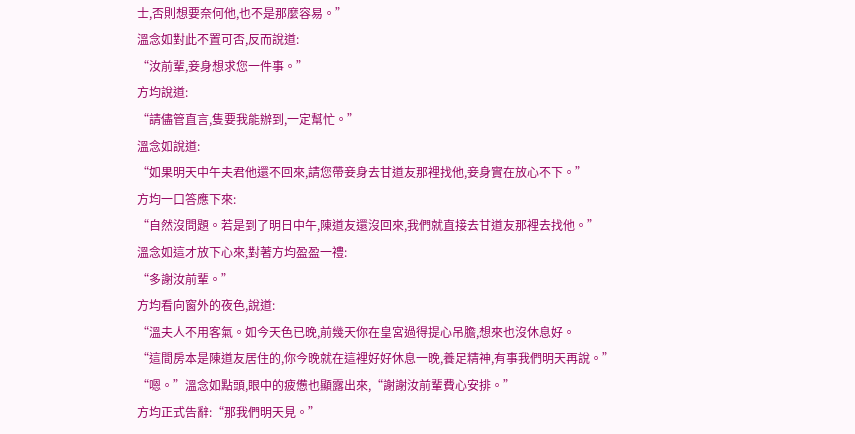士,否則想要奈何他,也不是那麼容易。”
溫念如對此不置可否,反而說道:
“汝前輩,妾身想求您一件事。”
方均說道:
“請儘管直言,隻要我能辦到,一定幫忙。”
溫念如說道:
“如果明天中午夫君他還不回來,請您帶妾身去甘道友那裡找他,妾身實在放心不下。”
方均一口答應下來:
“自然沒問題。若是到了明日中午,陳道友還沒回來,我們就直接去甘道友那裡去找他。”
溫念如這才放下心來,對著方均盈盈一禮:
“多謝汝前輩。”
方均看向窗外的夜色,說道:
“溫夫人不用客氣。如今天色已晚,前幾天你在皇宮過得提心吊膽,想來也沒休息好。
“這間房本是陳道友居住的,你今晚就在這裡好好休息一晚,養足精神,有事我們明天再說。”
“嗯。”溫念如點頭,眼中的疲憊也顯露出來,“謝謝汝前輩費心安排。”
方均正式告辭:“那我們明天見。”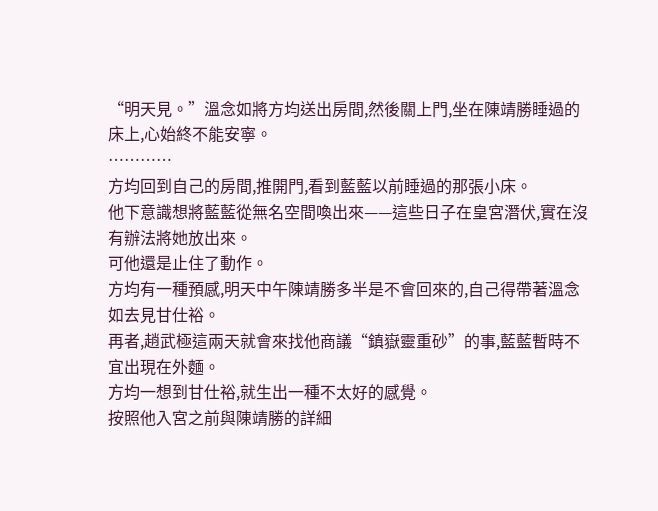“明天見。”溫念如將方均送出房間,然後關上門,坐在陳靖勝睡過的床上,心始終不能安寧。
…………
方均回到自己的房間,推開門,看到藍藍以前睡過的那張小床。
他下意識想將藍藍從無名空間喚出來——這些日子在皇宮潛伏,實在沒有辦法將她放出來。
可他還是止住了動作。
方均有一種預感,明天中午陳靖勝多半是不會回來的,自己得帶著溫念如去見甘仕裕。
再者,趙武極這兩天就會來找他商議“鎮嶽靈重砂”的事,藍藍暫時不宜出現在外麵。
方均一想到甘仕裕,就生出一種不太好的感覺。
按照他入宮之前與陳靖勝的詳細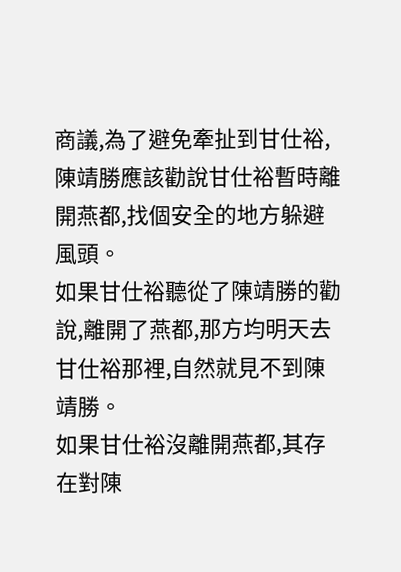商議,為了避免牽扯到甘仕裕,陳靖勝應該勸說甘仕裕暫時離開燕都,找個安全的地方躲避風頭。
如果甘仕裕聽從了陳靖勝的勸說,離開了燕都,那方均明天去甘仕裕那裡,自然就見不到陳靖勝。
如果甘仕裕沒離開燕都,其存在對陳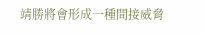靖勝將會形成一種間接威脅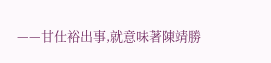——甘仕裕出事,就意味著陳靖勝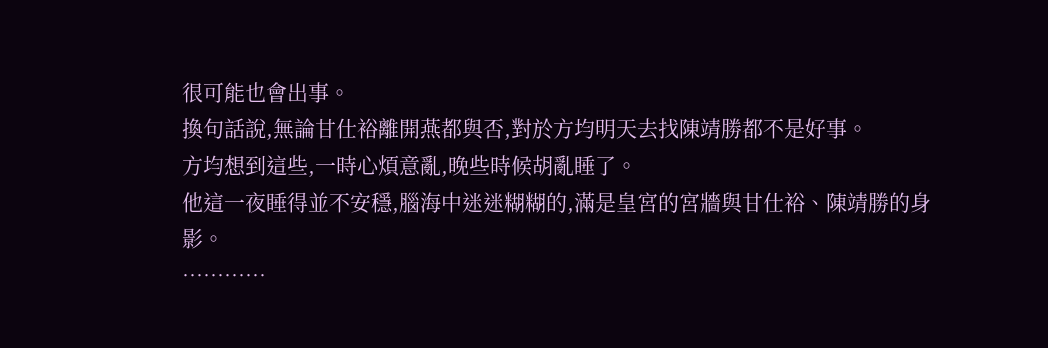很可能也會出事。
換句話說,無論甘仕裕離開燕都與否,對於方均明天去找陳靖勝都不是好事。
方均想到這些,一時心煩意亂,晚些時候胡亂睡了。
他這一夜睡得並不安穩,腦海中迷迷糊糊的,滿是皇宮的宮牆與甘仕裕、陳靖勝的身影。
…………